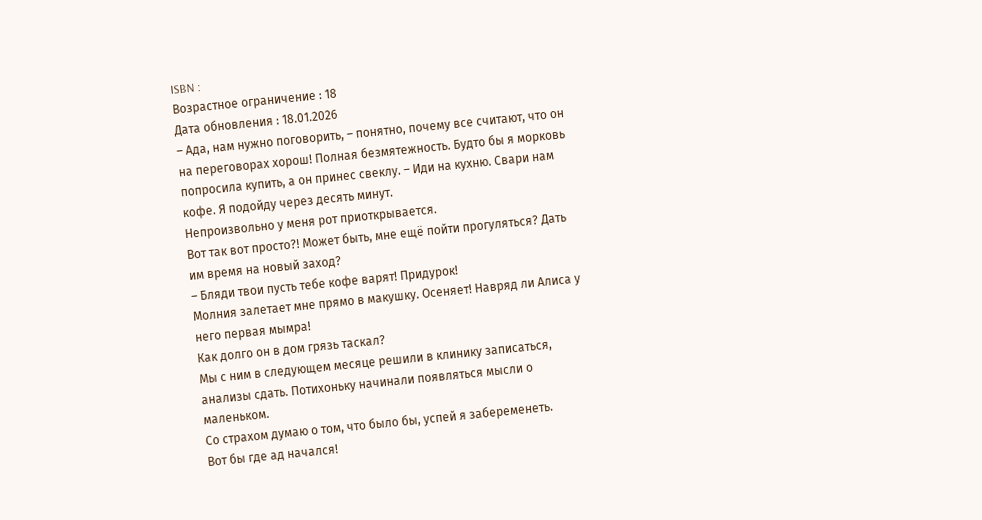ISBN :
Возрастное ограничение : 18
Дата обновления : 18.01.2026
– Ада, нам нужно поговорить, – понятно, почему все считают, что он на переговорах хорош! Полная безмятежность. Будто бы я морковь попросила купить, а он принес свеклу. – Иди на кухню. Свари нам кофе. Я подойду через десять минут.
Непроизвольно у меня рот приоткрывается.
Вот так вот просто?! Может быть, мне ещё пойти прогуляться? Дать им время на новый заход?
– Бляди твои пусть тебе кофе варят! Придурок!
Молния залетает мне прямо в макушку. Осеняет! Навряд ли Алиса у него первая мымра!
Как долго он в дом грязь таскал?
Мы с ним в следующем месяце решили в клинику записаться, анализы сдать. Потихоньку начинали появляться мысли о маленьком.
Со страхом думаю о том, что было бы, успей я забеременеть.
Вот бы где ад начался!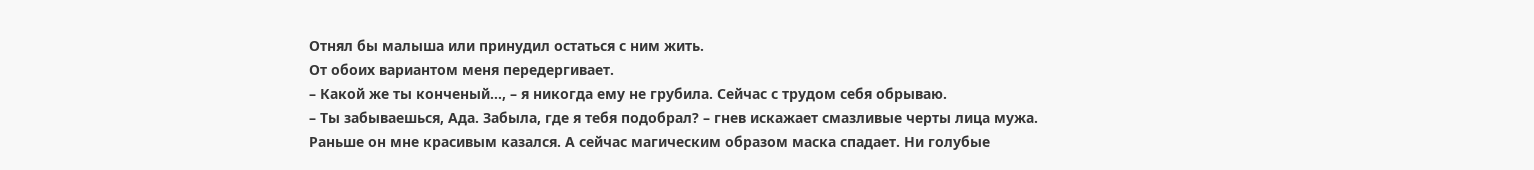Отнял бы малыша или принудил остаться с ним жить.
От обоих вариантом меня передергивает.
– Какой же ты конченый…, – я никогда ему не грубила. Сейчас с трудом себя обрываю.
– Ты забываешься, Ада. Забыла, где я тебя подобрал? – гнев искажает смазливые черты лица мужа.
Раньше он мне красивым казался. А сейчас магическим образом маска спадает. Ни голубые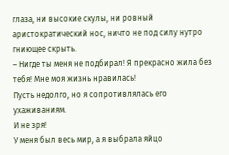глаза, ни высокие скулы, ни ровный аристократический нос, ничто не под силу нутро гниющее скрыть.
– Нигде ты меня не подбирал! Я прекрасно жила без тебя! Мне моя жизнь нравилась!
Пусть недолго, но я сопротивлялась его ухаживаниям.
И не зря!
У меня был весь мир, а я выбрала яйцо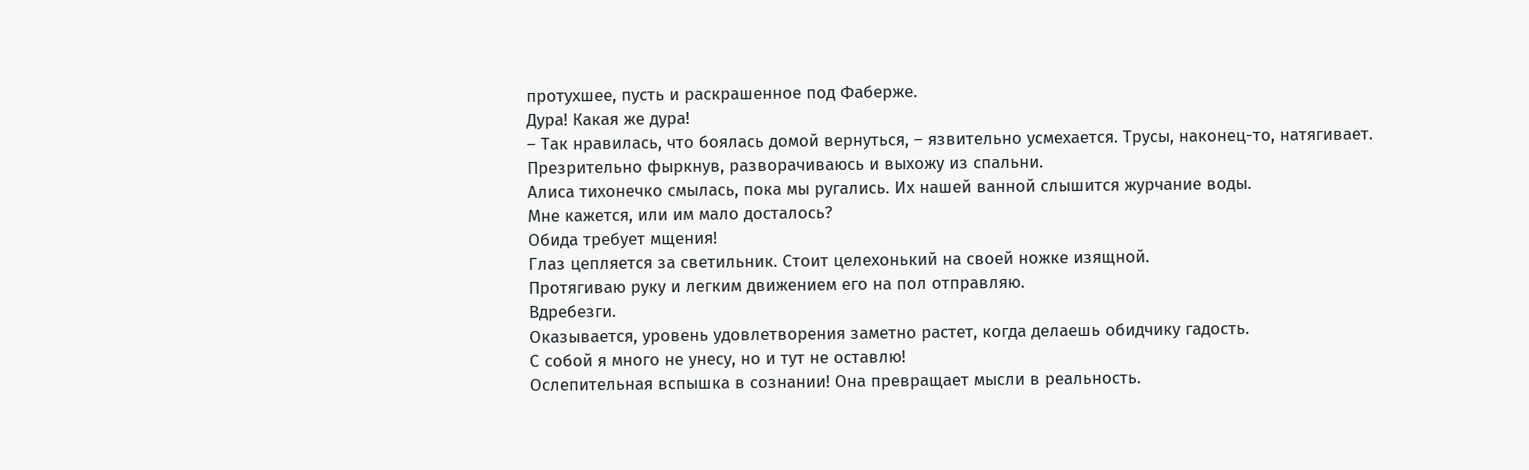протухшее, пусть и раскрашенное под Фаберже.
Дура! Какая же дура!
– Так нравилась, что боялась домой вернуться, – язвительно усмехается. Трусы, наконец-то, натягивает.
Презрительно фыркнув, разворачиваюсь и выхожу из спальни.
Алиса тихонечко смылась, пока мы ругались. Их нашей ванной слышится журчание воды.
Мне кажется, или им мало досталось?
Обида требует мщения!
Глаз цепляется за светильник. Стоит целехонький на своей ножке изящной.
Протягиваю руку и легким движением его на пол отправляю.
Вдребезги.
Оказывается, уровень удовлетворения заметно растет, когда делаешь обидчику гадость.
С собой я много не унесу, но и тут не оставлю!
Ослепительная вспышка в сознании! Она превращает мысли в реальность.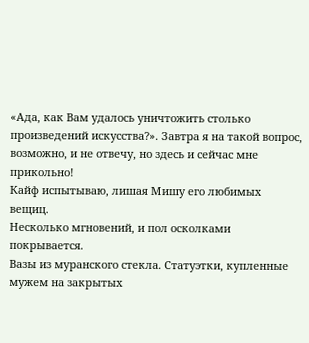«Ада, как Вам удалось уничтожить столько произведений искусства?». Завтра я на такой вопрос, возможно, и не отвечу, но здесь и сейчас мне прикольно!
Кайф испытываю, лишая Мишу его любимых вещиц.
Несколько мгновений, и пол осколками покрывается.
Вазы из муранского стекла. Статуэтки, купленные мужем на закрытых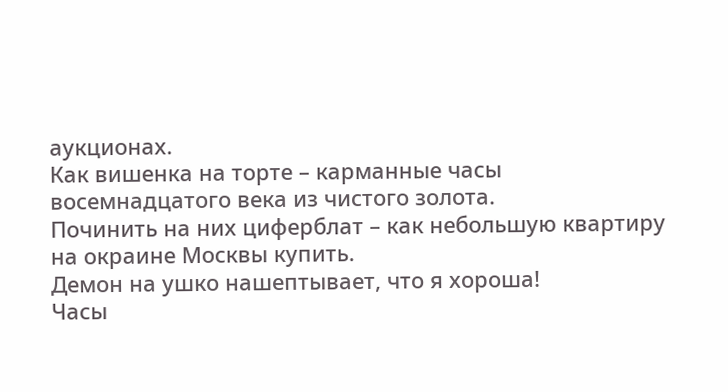аукционах.
Как вишенка на торте – карманные часы восемнадцатого века из чистого золота.
Починить на них циферблат – как небольшую квартиру на окраине Москвы купить.
Демон на ушко нашептывает, что я хороша!
Часы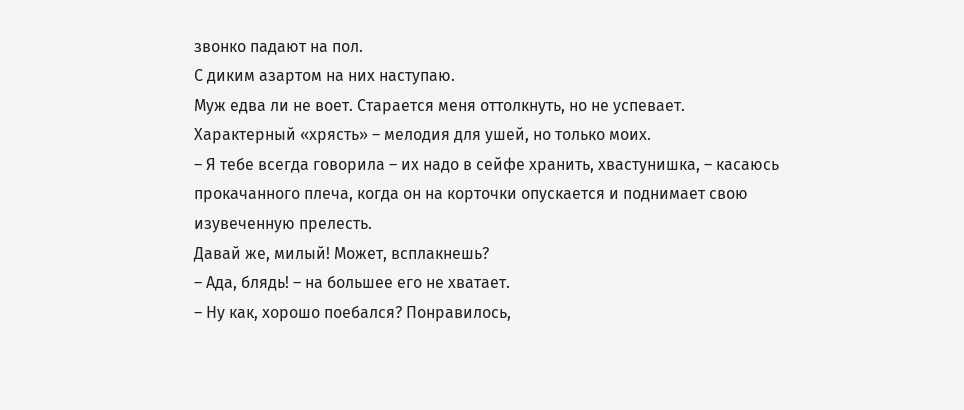звонко падают на пол.
С диким азартом на них наступаю.
Муж едва ли не воет. Старается меня оттолкнуть, но не успевает.
Характерный «хрясть» – мелодия для ушей, но только моих.
– Я тебе всегда говорила – их надо в сейфе хранить, хвастунишка, – касаюсь прокачанного плеча, когда он на корточки опускается и поднимает свою изувеченную прелесть.
Давай же, милый! Может, всплакнешь?
– Ада, блядь! – на большее его не хватает.
– Ну как, хорошо поебался? Понравилось,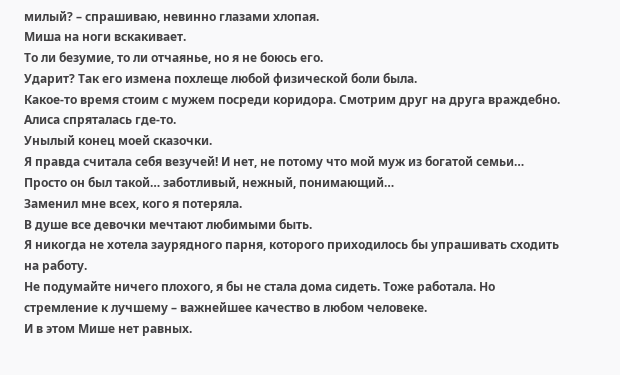милый? – спрашиваю, невинно глазами хлопая.
Миша на ноги вскакивает.
То ли безумие, то ли отчаянье, но я не боюсь его.
Ударит? Так его измена похлеще любой физической боли была.
Какое-то время стоим с мужем посреди коридора. Смотрим друг на друга враждебно.
Алиса спряталась где-то.
Унылый конец моей сказочки.
Я правда считала себя везучей! И нет, не потому что мой муж из богатой семьи… Просто он был такой… заботливый, нежный, понимающий…
Заменил мне всех, кого я потеряла.
В душе все девочки мечтают любимыми быть.
Я никогда не хотела заурядного парня, которого приходилось бы упрашивать сходить на работу.
Не подумайте ничего плохого, я бы не стала дома сидеть. Тоже работала. Но стремление к лучшему – важнейшее качество в любом человеке.
И в этом Мише нет равных.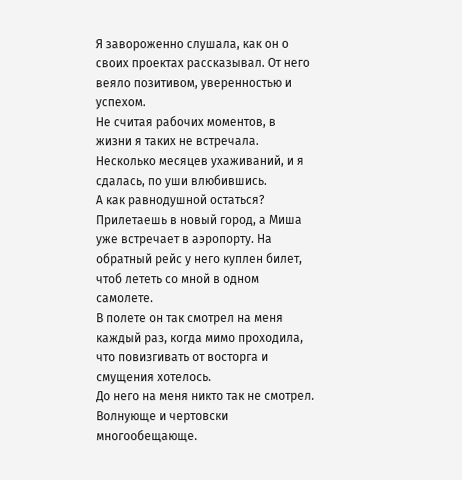Я завороженно слушала, как он о своих проектах рассказывал. От него веяло позитивом, уверенностью и успехом.
Не считая рабочих моментов, в жизни я таких не встречала. Несколько месяцев ухаживаний, и я сдалась, по уши влюбившись.
А как равнодушной остаться?
Прилетаешь в новый город, а Миша уже встречает в аэропорту. На обратный рейс у него куплен билет, чтоб лететь со мной в одном самолете.
В полете он так смотрел на меня каждый раз, когда мимо проходила, что повизгивать от восторга и смущения хотелось.
До него на меня никто так не смотрел. Волнующе и чертовски многообещающе.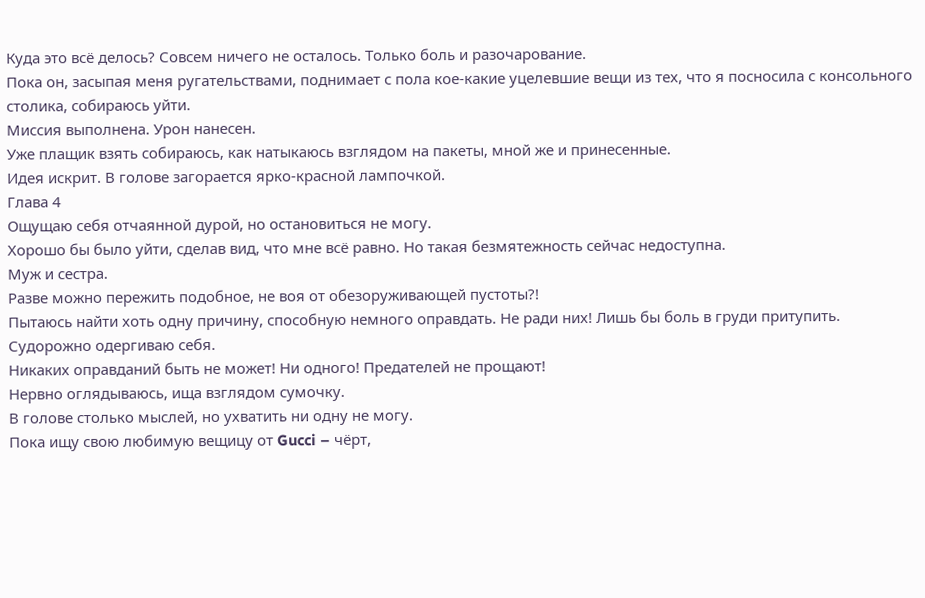Куда это всё делось? Совсем ничего не осталось. Только боль и разочарование.
Пока он, засыпая меня ругательствами, поднимает с пола кое-какие уцелевшие вещи из тех, что я посносила с консольного столика, собираюсь уйти.
Миссия выполнена. Урон нанесен.
Уже плащик взять собираюсь, как натыкаюсь взглядом на пакеты, мной же и принесенные.
Идея искрит. В голове загорается ярко-красной лампочкой.
Глава 4
Ощущаю себя отчаянной дурой, но остановиться не могу.
Хорошо бы было уйти, сделав вид, что мне всё равно. Но такая безмятежность сейчас недоступна.
Муж и сестра.
Разве можно пережить подобное, не воя от обезоруживающей пустоты?!
Пытаюсь найти хоть одну причину, способную немного оправдать. Не ради них! Лишь бы боль в груди притупить.
Судорожно одергиваю себя.
Никаких оправданий быть не может! Ни одного! Предателей не прощают!
Нервно оглядываюсь, ища взглядом сумочку.
В голове столько мыслей, но ухватить ни одну не могу.
Пока ищу свою любимую вещицу от Gucci – чёрт,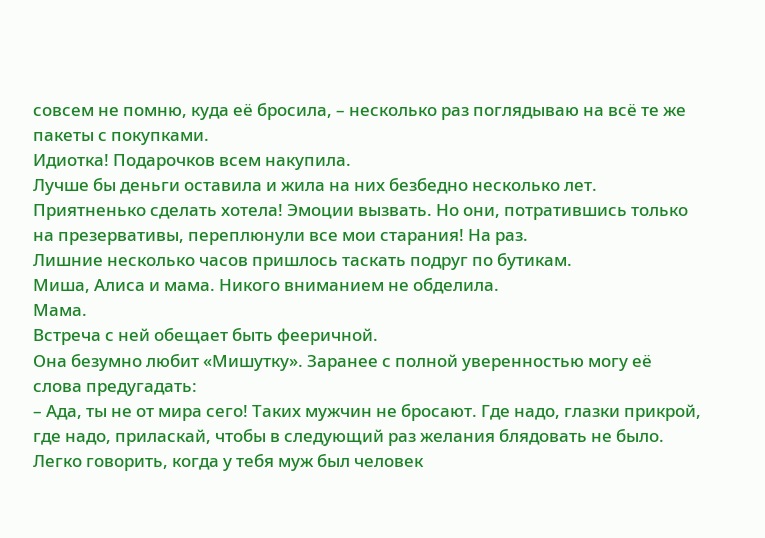совсем не помню, куда её бросила, – несколько раз поглядываю на всё те же пакеты с покупками.
Идиотка! Подарочков всем накупила.
Лучше бы деньги оставила и жила на них безбедно несколько лет.
Приятненько сделать хотела! Эмоции вызвать. Но они, потратившись только на презервативы, переплюнули все мои старания! На раз.
Лишние несколько часов пришлось таскать подруг по бутикам.
Миша, Алиса и мама. Никого вниманием не обделила.
Мама.
Встреча с ней обещает быть фееричной.
Она безумно любит «Мишутку». Заранее с полной уверенностью могу её слова предугадать:
– Ада, ты не от мира сего! Таких мужчин не бросают. Где надо, глазки прикрой, где надо, приласкай, чтобы в следующий раз желания блядовать не было.
Легко говорить, когда у тебя муж был человек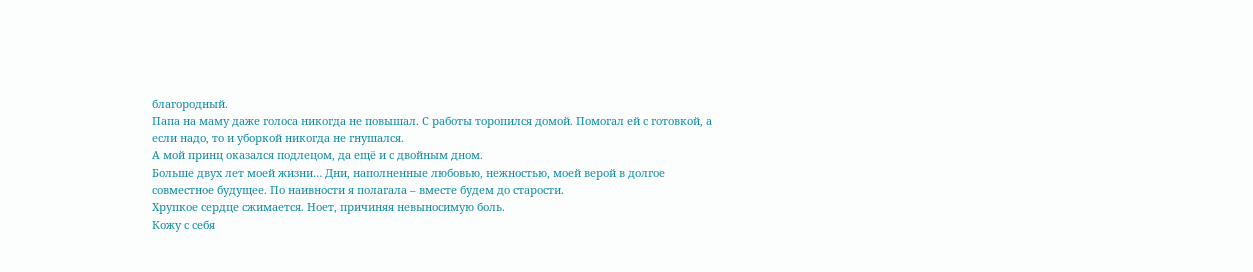благородный.
Папа на маму даже голоса никогда не повышал. С работы торопился домой. Помогал ей с готовкой, а если надо, то и уборкой никогда не гнушался.
А мой принц оказался подлецом, да ещё и с двойным дном.
Больше двух лет моей жизни… Дни, наполненные любовью, нежностью, моей верой в долгое совместное будущее. По наивности я полагала – вместе будем до старости.
Хрупкое сердце сжимается. Ноет, причиняя невыносимую боль.
Кожу с себя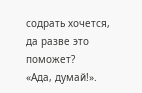содрать хочется, да разве это поможет?
«Ада, думай!».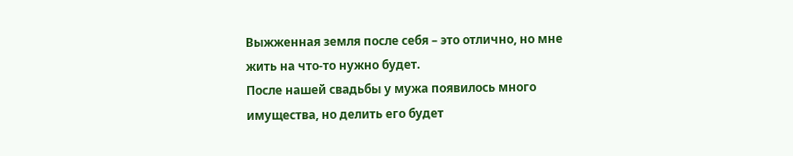Выжженная земля после себя – это отлично, но мне жить на что-то нужно будет.
После нашей свадьбы у мужа появилось много имущества, но делить его будет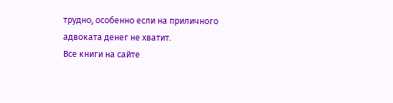трудно, особенно если на приличного адвоката денег не хватит.
Все книги на сайте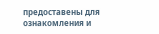предоставены для ознакомления и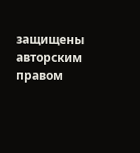защищены авторским правом